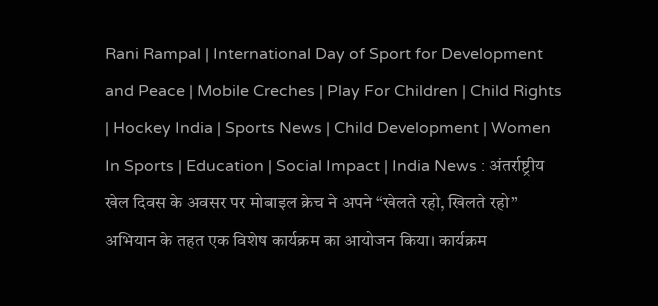Rani Rampal | International Day of Sport for Development and Peace | Mobile Creches | Play For Children | Child Rights | Hockey India | Sports News | Child Development | Women In Sports | Education | Social Impact | India News : अंतर्राष्ट्रीय खेल दिवस के अवसर पर मोबाइल क्रेच ने अपने “खेलते रहो, खिलते रहो” अभियान के तहत एक विशेष कार्यक्रम का आयोजन किया। कार्यक्रम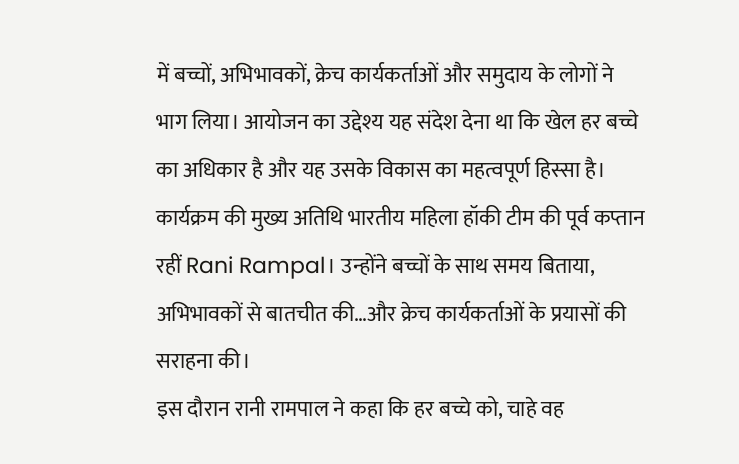में बच्चों, अभिभावकों, क्रेच कार्यकर्ताओं और समुदाय के लोगों ने भाग लिया। आयोजन का उद्देश्य यह संदेश देना था कि खेल हर बच्चे का अधिकार है और यह उसके विकास का महत्वपूर्ण हिस्सा है।
कार्यक्रम की मुख्य अतिथि भारतीय महिला हॉकी टीम की पूर्व कप्तान रहीं Rani Rampal। उन्होंने बच्चों के साथ समय बिताया, अभिभावकों से बातचीत की…और क्रेच कार्यकर्ताओं के प्रयासों की सराहना की।
इस दौरान रानी रामपाल ने कहा कि हर बच्चे को, चाहे वह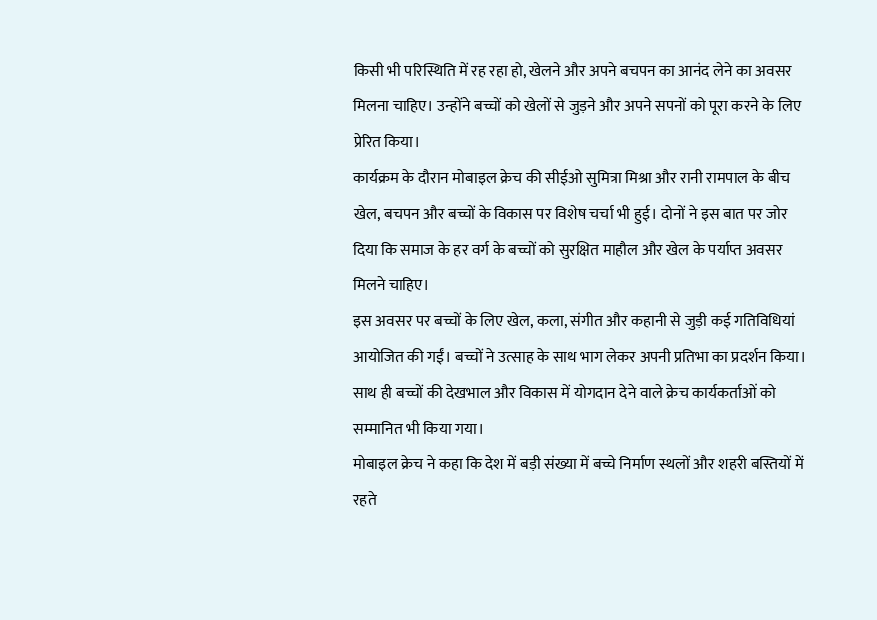किसी भी परिस्थिति में रह रहा हो, खेलने और अपने बचपन का आनंद लेने का अवसर मिलना चाहिए। उन्होंने बच्चों को खेलों से जुड़ने और अपने सपनों को पूरा करने के लिए प्रेरित किया।
कार्यक्रम के दौरान मोबाइल क्रेच की सीईओ सुमित्रा मिश्रा और रानी रामपाल के बीच खेल, बचपन और बच्चों के विकास पर विशेष चर्चा भी हुई। दोनों ने इस बात पर जोर दिया कि समाज के हर वर्ग के बच्चों को सुरक्षित माहौल और खेल के पर्याप्त अवसर मिलने चाहिए।
इस अवसर पर बच्चों के लिए खेल, कला, संगीत और कहानी से जुड़ी कई गतिविधियां आयोजित की गईं। बच्चों ने उत्साह के साथ भाग लेकर अपनी प्रतिभा का प्रदर्शन किया। साथ ही बच्चों की देखभाल और विकास में योगदान देने वाले क्रेच कार्यकर्ताओं को सम्मानित भी किया गया।
मोबाइल क्रेच ने कहा कि देश में बड़ी संख्या में बच्चे निर्माण स्थलों और शहरी बस्तियों में रहते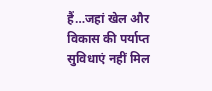हैं…जहां खेल और विकास की पर्याप्त सुविधाएं नहीं मिल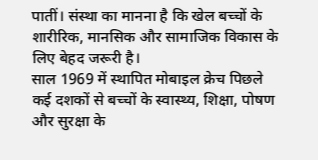पातीं। संस्था का मानना है कि खेल बच्चों के शारीरिक, मानसिक और सामाजिक विकास के लिए बेहद जरूरी है।
साल 1969 में स्थापित मोबाइल क्रेच पिछले कई दशकों से बच्चों के स्वास्थ्य, शिक्षा, पोषण और सुरक्षा के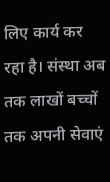लिए कार्य कर रहा है। संस्था अब तक लाखों बच्चों तक अपनी सेवाएं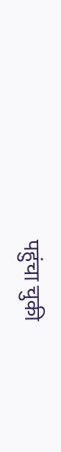पहुंचा चुकी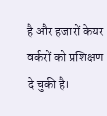है और हजारों केयर वर्करों को प्रशिक्षण दे चुकी है।